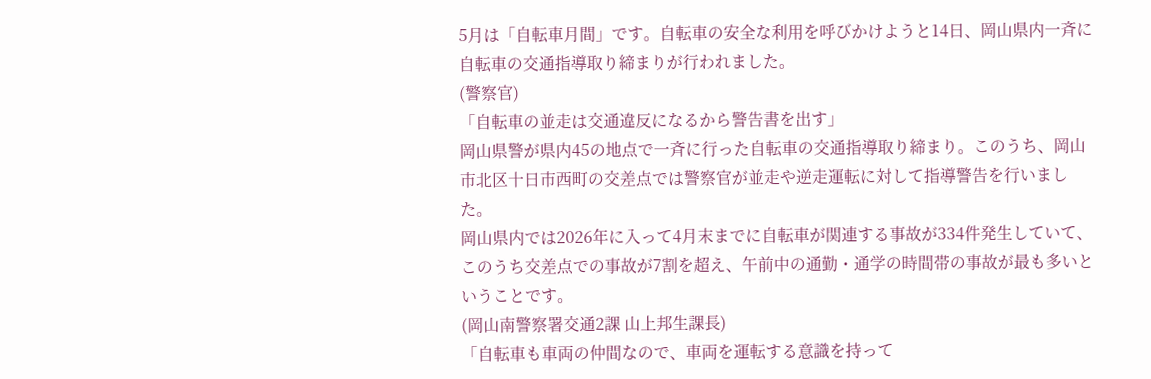5月は「自転車月間」です。自転車の安全な利用を呼びかけようと14日、岡山県内一斉に自転車の交通指導取り締まりが行われました。
(警察官)
「自転車の並走は交通違反になるから警告書を出す」
岡山県警が県内45の地点で一斉に行った自転車の交通指導取り締まり。このうち、岡山市北区十日市西町の交差点では警察官が並走や逆走運転に対して指導警告を行いました。
岡山県内では2026年に入って4月末までに自転車が関連する事故が334件発生していて、このうち交差点での事故が7割を超え、午前中の通勤・通学の時間帯の事故が最も多いということです。
(岡山南警察署交通2課 山上邦生課長)
「自転車も車両の仲間なので、車両を運転する意識を持って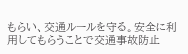もらい、交通ルールを守る。安全に利用してもらうことで交通事故防止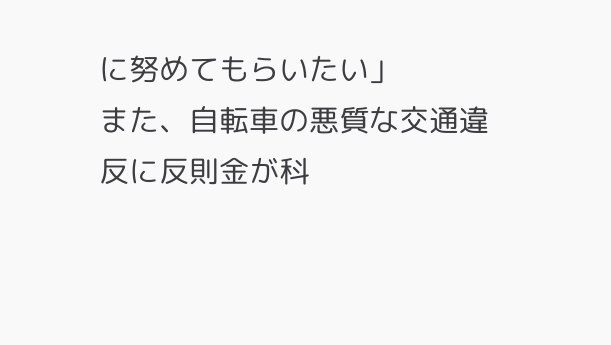に努めてもらいたい」
また、自転車の悪質な交通違反に反則金が科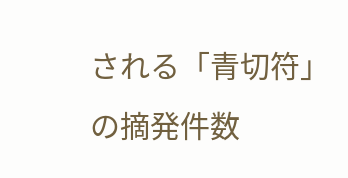される「青切符」の摘発件数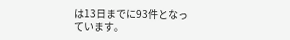は13日までに93件となっています。